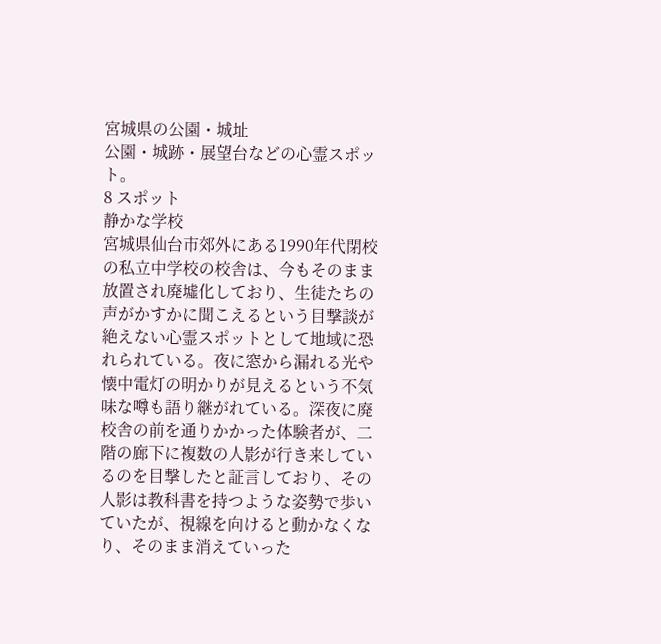宮城県の公園・城址
公園・城跡・展望台などの心霊スポット。
8 スポット
静かな学校
宮城県仙台市郊外にある1990年代閉校の私立中学校の校舎は、今もそのまま放置され廃墟化しており、生徒たちの声がかすかに聞こえるという目撃談が絶えない心霊スポットとして地域に恐れられている。夜に窓から漏れる光や懐中電灯の明かりが見えるという不気味な噂も語り継がれている。深夜に廃校舎の前を通りかかった体験者が、二階の廊下に複数の人影が行き来しているのを目撃したと証言しており、その人影は教科書を持つような姿勢で歩いていたが、視線を向けると動かなくなり、そのまま消えていった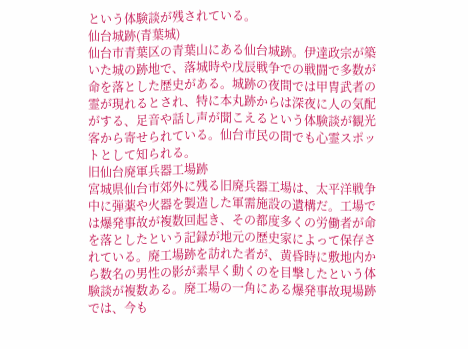という体験談が残されている。
仙台城跡(青葉城)
仙台市青葉区の青葉山にある仙台城跡。伊達政宗が築いた城の跡地で、落城時や戊辰戦争での戦闘で多数が命を落とした歴史がある。城跡の夜間では甲冑武者の霊が現れるとされ、特に本丸跡からは深夜に人の気配がする、足音や話し声が聞こえるという体験談が観光客から寄せられている。仙台市民の間でも心霊スポットとして知られる。
旧仙台廃軍兵器工場跡
宮城県仙台市郊外に残る旧廃兵器工場は、太平洋戦争中に弾薬や火器を製造した軍需施設の遺構だ。工場では爆発事故が複数回起き、その都度多くの労働者が命を落としたという記録が地元の歴史家によって保存されている。廃工場跡を訪れた者が、黄昏時に敷地内から数名の男性の影が素早く動くのを目撃したという体験談が複数ある。廃工場の一角にある爆発事故現場跡では、今も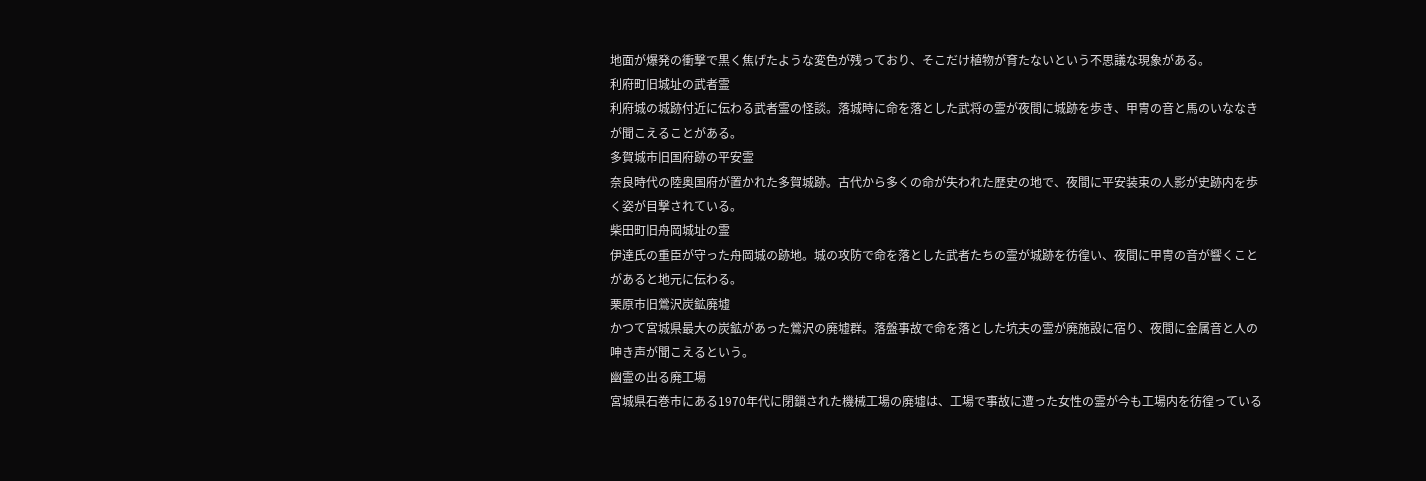地面が爆発の衝撃で黒く焦げたような変色が残っており、そこだけ植物が育たないという不思議な現象がある。
利府町旧城址の武者霊
利府城の城跡付近に伝わる武者霊の怪談。落城時に命を落とした武将の霊が夜間に城跡を歩き、甲冑の音と馬のいななきが聞こえることがある。
多賀城市旧国府跡の平安霊
奈良時代の陸奥国府が置かれた多賀城跡。古代から多くの命が失われた歴史の地で、夜間に平安装束の人影が史跡内を歩く姿が目撃されている。
柴田町旧舟岡城址の霊
伊達氏の重臣が守った舟岡城の跡地。城の攻防で命を落とした武者たちの霊が城跡を彷徨い、夜間に甲冑の音が響くことがあると地元に伝わる。
栗原市旧鶯沢炭鉱廃墟
かつて宮城県最大の炭鉱があった鶯沢の廃墟群。落盤事故で命を落とした坑夫の霊が廃施設に宿り、夜間に金属音と人の呻き声が聞こえるという。
幽霊の出る廃工場
宮城県石巻市にある1970年代に閉鎖された機械工場の廃墟は、工場で事故に遭った女性の霊が今も工場内を彷徨っている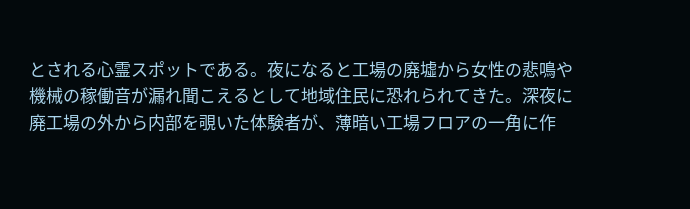とされる心霊スポットである。夜になると工場の廃墟から女性の悲鳴や機械の稼働音が漏れ聞こえるとして地域住民に恐れられてきた。深夜に廃工場の外から内部を覗いた体験者が、薄暗い工場フロアの一角に作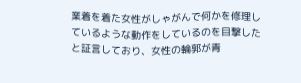業着を着た女性がしゃがんで何かを修理しているような動作をしているのを目撃したと証言しており、女性の輪郭が青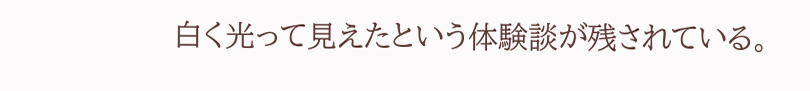白く光って見えたという体験談が残されている。